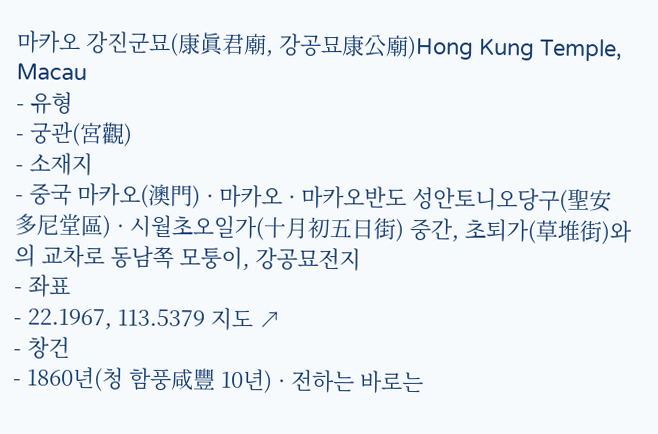마카오 강진군묘(康眞君廟, 강공묘康公廟)Hong Kung Temple, Macau
- 유형
- 궁관(宮觀)
- 소재지
- 중국 마카오(澳門) · 마카오 · 마카오반도 성안토니오당구(聖安多尼堂區) · 시월초오일가(十月初五日街) 중간, 초퇴가(草堆街)와의 교차로 동남쪽 모퉁이, 강공묘전지
- 좌표
- 22.1967, 113.5379 지도 ↗
- 창건
- 1860년(청 함풍咸豐 10년) · 전하는 바로는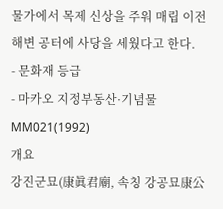물가에서 목제 신상을 주워 매립 이전 해변 공터에 사당을 세웠다고 한다.
- 문화재 등급
- 마카오 지정부동산·기념물 MM021(1992)
개요
강진군묘(康眞君廟, 속칭 강공묘康公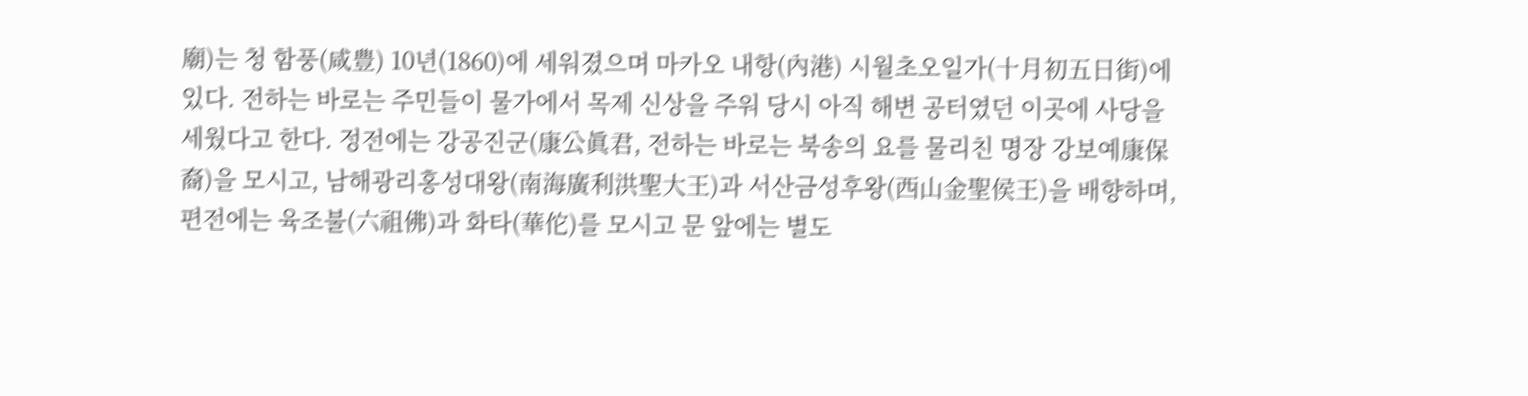廟)는 청 함풍(咸豊) 10년(1860)에 세워졌으며 마카오 내항(內港) 시월초오일가(十月初五日街)에 있다. 전하는 바로는 주민들이 물가에서 목제 신상을 주워 당시 아직 해변 공터였던 이곳에 사당을 세웠다고 한다. 정전에는 강공진군(康公眞君, 전하는 바로는 북송의 요를 물리친 명장 강보예康保裔)을 모시고, 남해광리홍성대왕(南海廣利洪聖大王)과 서산금성후왕(西山金聖侯王)을 배향하며, 편전에는 육조불(六祖佛)과 화타(華佗)를 모시고 문 앞에는 별도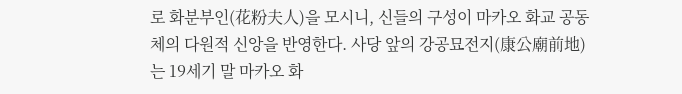로 화분부인(花粉夫人)을 모시니, 신들의 구성이 마카오 화교 공동체의 다원적 신앙을 반영한다. 사당 앞의 강공묘전지(康公廟前地)는 19세기 말 마카오 화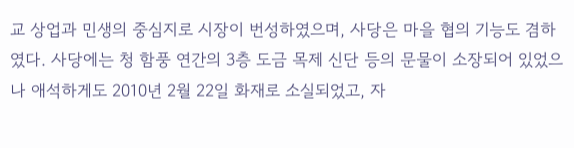교 상업과 민생의 중심지로 시장이 번성하였으며, 사당은 마을 협의 기능도 겸하였다. 사당에는 청 함풍 연간의 3층 도금 목제 신단 등의 문물이 소장되어 있었으나 애석하게도 2010년 2월 22일 화재로 소실되었고, 자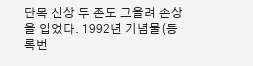단목 신상 두 존도 그을려 손상을 입었다. 1992년 기념물(등록번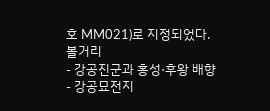호 MM021)로 지정되었다.
볼거리
- 강공진군과 홍성·후왕 배향
- 강공묘전지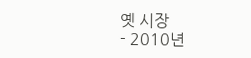옛 시장
- 2010년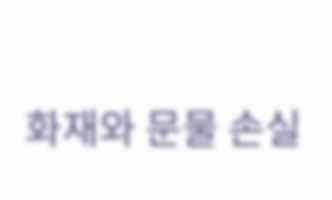화재와 문물 손실